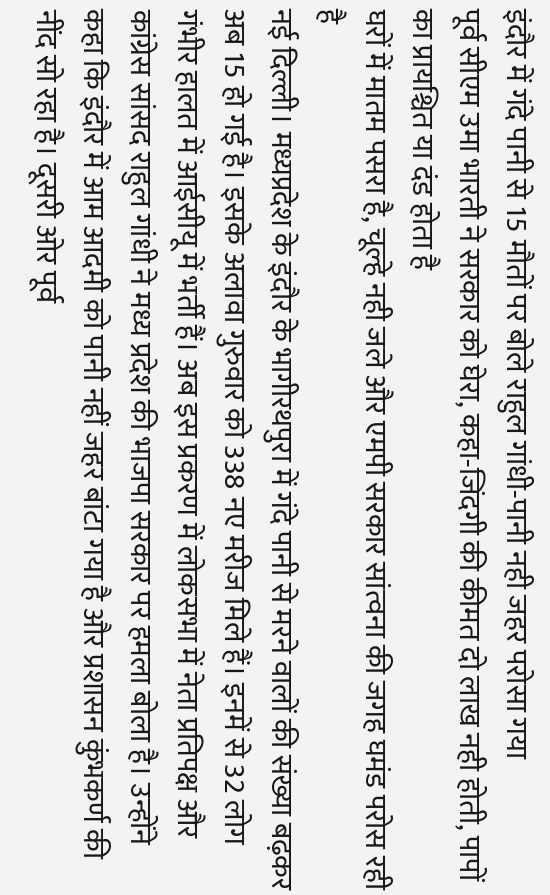इंदौर में गंदे पानी से 15 मौतों पर बोले राहुल गांधी-पानी नही जहर परोसा गया
पूर्व सीएम उमा भारती ने सरकार को घेरा, कहा-जिंदगी की कीमत दो लाख नही होती, पापों का प्रायश्चित या दंड होता है
घरों में मातम पसरा है, चूल्हे नही जले और एमपी सरकार सांत्वना की जगह घमंड परोस रही है
नई दिल्ली। मध्यप्रदेश के इंदौर के भागीरथपुरा में गंदे पानी से मरने वालों की संख्या बढ़कर अब 15 हो गई है। इसके अलावा गुरुवार को 338 नए मरीज मिले हैं। इनमें से 32 लोग गंभीर हालत में आईसीयू में भर्ती हैं। अब इस प्रकरण में लोकसभा में नेता प्रतिपक्ष और कांग्रेस सांसद राहुल गांधी ने मध्य प्रदेश की भाजपा सरकार पर हमला बोला है। उन्होंने कहा कि इंदौर में आम आदमी को पानी नहीं जहर बांटा गया है और प्रशासन कुंभकर्ण की नींद सो रहा है। दूसरी ओर पूर्व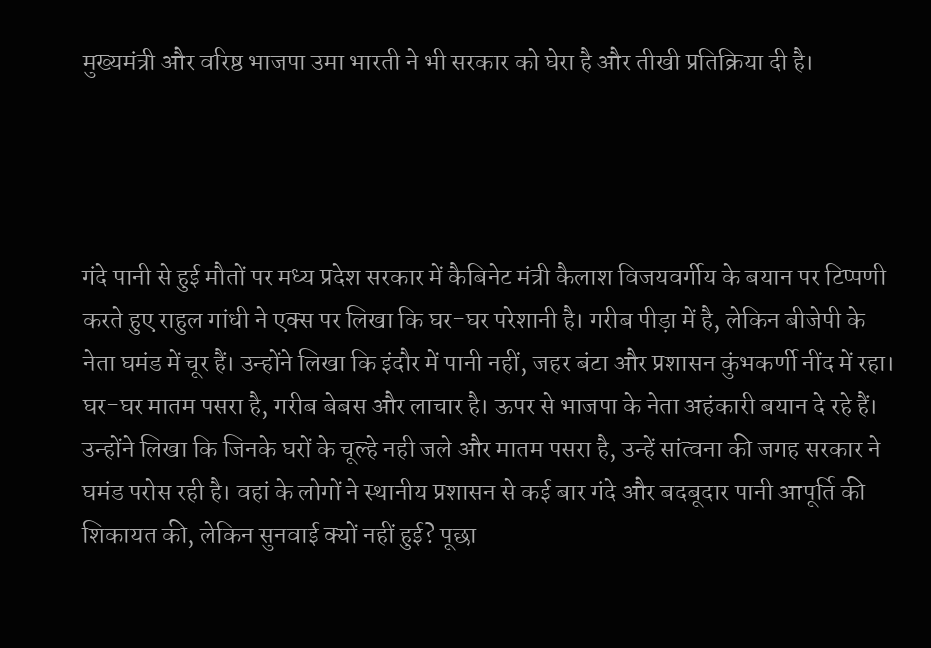मुख्यमंत्री और वरिष्ठ भाजपा उमा भारती ने भी सरकार को घेरा है और तीखी प्रतिक्रिया दी है।




गंदे पानी से हुई मौतों पर मध्य प्रदेश सरकार में कैबिनेट मंत्री कैलाश विजयवर्गीय के बयान पर टिप्पणी करते हुए राहुल गांधी ने एक्स पर लिखा कि घर-घर परेशानी है। गरीब पीड़ा में है, लेकिन बीजेपी के नेता घमंड में चूर हैं। उन्होंने लिखा कि इंदौर में पानी नहीं, जहर बंटा और प्रशासन कुंभकर्णी नींद में रहा। घर-घर मातम पसरा है, गरीब बेबस और लाचार है। ऊपर से भाजपा के नेता अहंकारी बयान दे रहे हैं। उन्होंने लिखा कि जिनके घरों के चूल्हे नही जले और मातम पसरा है, उन्हें सांत्वना की जगह सरकार ने घमंड परोस रही है। वहां के लोगों ने स्थानीय प्रशासन से कई बार गंदे और बदबूदार पानी आपूर्ति की शिकायत की, लेकिन सुनवाई क्यों नहीं हुई? पूछा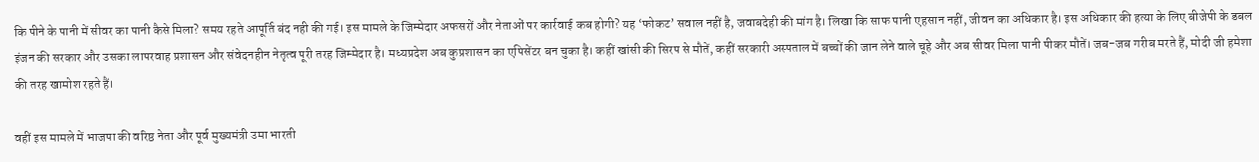कि पीने के पानी में सीवर का पानी कैसे मिला? समय रहते आपूर्ति बंद नही की गई। इस मामले के जिम्मेदार अफसरों और नेताओं पर कार्रवाई कब होगी? यह ‘फोकट’ सवाल नहीं है, जवाबदेही की मांग है। लिखा कि साफ पानी एहसान नहीं, जीवन का अधिकार है। इस अधिकार की हत्या के लिए बीजेपी के डबल इंजन की सरकार और उसका लापरवाह प्रशासन और संवेदनहीन नेतृत्व पूरी तरह जिम्मेदार है। मध्यप्रदेश अब कुप्रशासन का एपिसेंटर बन चुका है। कहीं खांसी की सिरप से मौतें, कहीं सरकारी अस्पताल में बच्चों की जान लेने वाले चूहे और अब सीवर मिला पानी पीकर मौतें। जब-जब गरीब मरते हैं, मोदी जी हमेशा की तरह खामोश रहते हैं।

वहीं इस मामले में भाजपा की वरिष्ठ नेता और पूर्व मुख्यमंत्री उमा भारती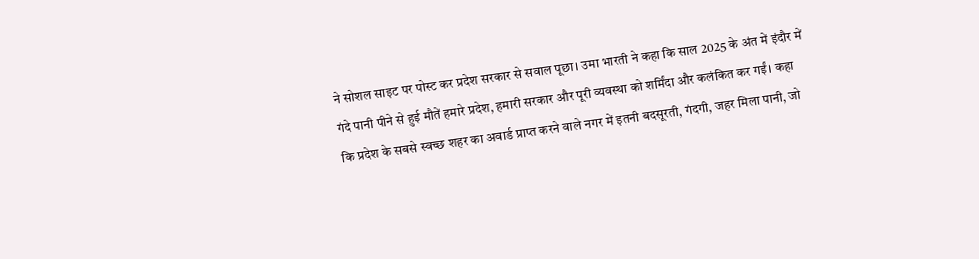ने सोशल साइट पर पोस्ट कर प्रदेश सरकार से सवाल पूछा। उमा भारती ने कहा कि साल 2025 के अंत में इंदौर में गंदे पानी पीने से हुई मौतें हमारे प्रदेश, हमारी सरकार और पूरी व्यवस्था को शर्मिंदा और कलंकित कर गईं। कहा कि प्रदेश के सबसे स्वच्छ शहर का अवार्ड प्राप्त करने वाले नगर में इतनी बदसूरती, गंदगी, जहर मिला पानी, जो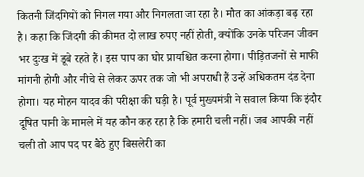कितनी जिंदगियों को निगल गया और निगलता जा रहा है। मौत का आंकड़ा बढ़ रहा है। कहा कि जिंदगी की कीमत दो लाख रुपए नहीं होती, क्योंकि उनके परिजन जीवन भर दुःख में डूबे रहते हैं। इस पाप का घोर प्रायश्चित करना होगा। पीड़ितजनों से माफी मांगनी होगी और नीचे से लेकर ऊपर तक जो भी अपराधी हैं उन्हें अधिकतम दंड देना होगा। यह मोहन यादव की परीक्षा की घड़ी है। पूर्व मुख्यमंत्री ने सवाल किया कि इंदौर दूषित पानी के मामले में यह कौन कह रहा है कि हमारी चली नहीं। जब आपकी नहीं चली तो आप पद पर बैठे हुए बिसलेरी का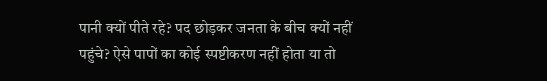पानी क्यों पीते रहे? पद छोड़कर जनता के बीच क्यों नहीं पहुंचे? ऐसे पापों का कोई स्पष्टीकरण नहीं होता या तो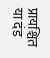प्रायश्चित या दंड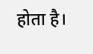होता है।